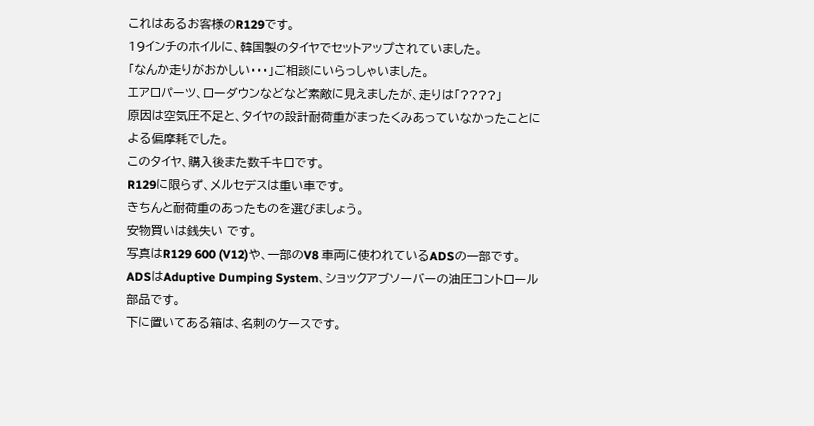これはあるお客様のR129です。
19インチのホイルに、韓国製のタイヤでセットアップされていました。
「なんか走りがおかしい・・・」ご相談にいらっしゃいました。
エアロパーツ、ローダウンなどなど素敵に見えましたが、走りは「????」
原因は空気圧不足と、タイヤの設計耐荷重がまったくみあっていなかったことによる偏摩耗でした。
このタイヤ、購入後また数千キロです。
R129に限らず、メルセデスは重い車です。
きちんと耐荷重のあったものを選びましょう。
安物買いは銭失い です。
写真はR129 600 (V12)や、一部のV8 車両に使われているADSの一部です。
ADSはAduptive Dumping System、ショックアブソーバーの油圧コントロール部品です。
下に置いてある箱は、名刺のケースです。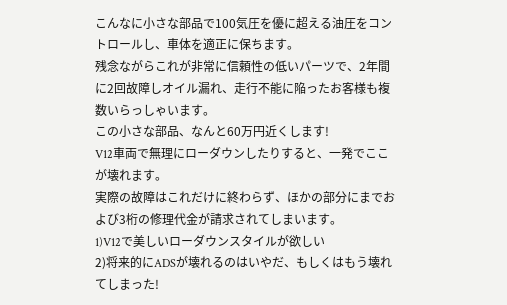こんなに小さな部品で100気圧を優に超える油圧をコントロールし、車体を適正に保ちます。
残念ながらこれが非常に信頼性の低いパーツで、2年間に2回故障しオイル漏れ、走行不能に陥ったお客様も複数いらっしゃいます。
この小さな部品、なんと60万円近くします!
V12車両で無理にローダウンしたりすると、一発でここが壊れます。
実際の故障はこれだけに終わらず、ほかの部分にまでおよび3桁の修理代金が請求されてしまいます。
1)V12で美しいローダウンスタイルが欲しい
2)将来的にADSが壊れるのはいやだ、もしくはもう壊れてしまった!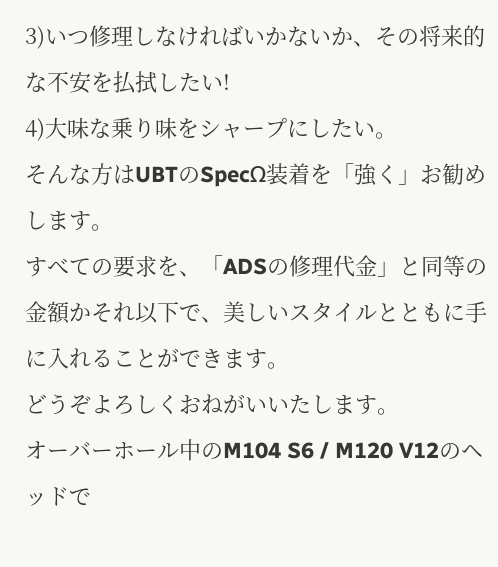3)いつ修理しなければいかないか、その将来的な不安を払拭したい!
4)大味な乗り味をシャープにしたい。
そんな方はUBTのSpecΩ装着を「強く」お勧めします。
すべての要求を、「ADSの修理代金」と同等の金額かそれ以下で、美しいスタイルとともに手に入れることができます。
どうぞよろしくおねがいいたします。
オーバーホール中のM104 S6 / M120 V12のヘッドで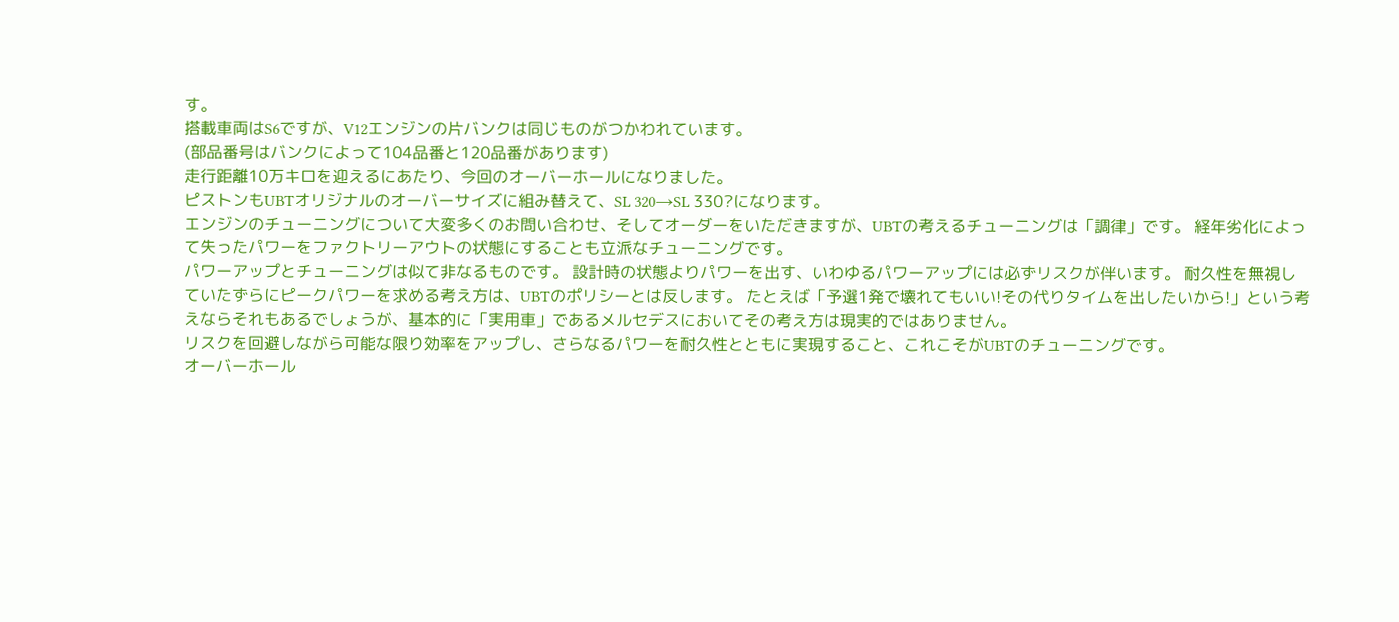す。
搭載車両はS6ですが、V12エンジンの片バンクは同じものがつかわれています。
(部品番号はバンクによって104品番と120品番があります)
走行距離10万キロを迎えるにあたり、今回のオーバーホールになりました。
ピストンもUBTオリジナルのオーバーサイズに組み替えて、SL 320→SL 330?になります。
エンジンのチューニングについて大変多くのお問い合わせ、そしてオーダーをいただきますが、UBTの考えるチューニングは「調律」です。 経年劣化によって失ったパワーをファクトリーアウトの状態にすることも立派なチューニングです。
パワーアップとチューニングは似て非なるものです。 設計時の状態よりパワーを出す、いわゆるパワーアップには必ずリスクが伴います。 耐久性を無視していたずらにピークパワーを求める考え方は、UBTのポリシーとは反します。 たとえば「予選1発で壊れてもいい!その代りタイムを出したいから!」という考えならそれもあるでしょうが、基本的に「実用車」であるメルセデスにおいてその考え方は現実的ではありません。
リスクを回避しながら可能な限り効率をアップし、さらなるパワーを耐久性とともに実現すること、これこそがUBTのチューニングです。
オーバーホール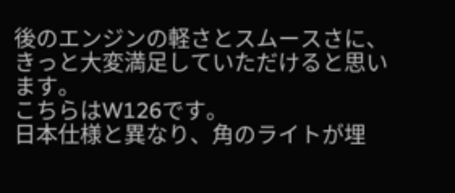後のエンジンの軽さとスムースさに、きっと大変満足していただけると思います。
こちらはW126です。
日本仕様と異なり、角のライトが埋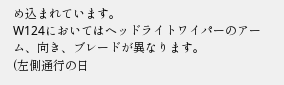め込まれています。
W124においてはヘッドライトワイパーのアーム、向き、ブレードが異なります。
(左側通行の日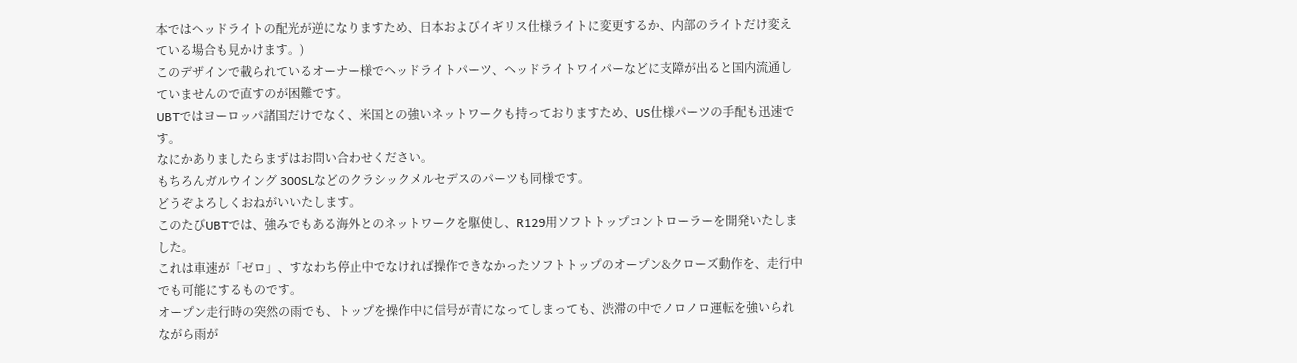本ではヘッドライトの配光が逆になりますため、日本およびイギリス仕様ライトに変更するか、内部のライトだけ変えている場合も見かけます。)
このデザインで載られているオーナー様でヘッドライトパーツ、ヘッドライトワイパーなどに支障が出ると国内流通していませんので直すのが困難です。
UBTではヨーロッパ諸国だけでなく、米国との強いネットワークも持っておりますため、US仕様パーツの手配も迅速です。
なにかありましたらまずはお問い合わせください。
もちろんガルウイング 300SLなどのクラシックメルセデスのパーツも同様です。
どうぞよろしくおねがいいたします。
このたびUBTでは、強みでもある海外とのネットワークを駆使し、R129用ソフトトップコントローラーを開発いたしました。
これは車速が「ゼロ」、すなわち停止中でなければ操作できなかったソフトトップのオープン&クローズ動作を、走行中でも可能にするものです。
オープン走行時の突然の雨でも、トップを操作中に信号が青になってしまっても、渋滞の中でノロノロ運転を強いられながら雨が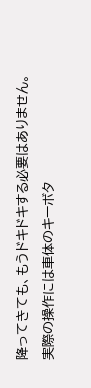降ってきても、もうドキドキする必要はありません。
実際の操作には車体のキーボタ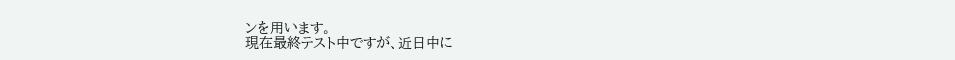ンを用います。
現在最終テスト中ですが、近日中に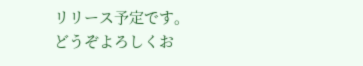リリース予定です。
どうぞよろしくお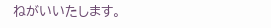ねがいいたします。